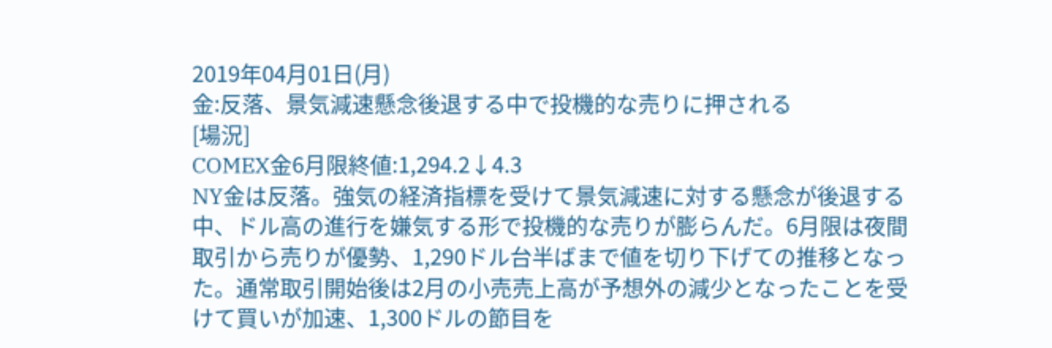2019年04月01日(月)
金:反落、景気減速懸念後退する中で投機的な売りに押される
[場況]
COMEX金6月限終値:1,294.2↓4.3
NY金は反落。強気の経済指標を受けて景気減速に対する懸念が後退する中、ドル高の進行を嫌気する形で投機的な売りが膨らんだ。6月限は夜間取引から売りが優勢、1,290ドル台半ばまで値を切り下げての推移となった。通常取引開始後は2月の小売売上高が予想外の減少となったことを受けて買いが加速、1,300ドルの節目を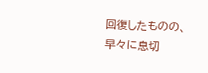回復したものの、早々に息切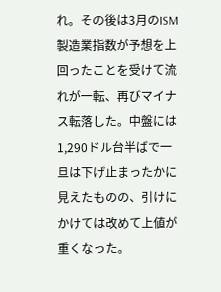れ。その後は3月のISM製造業指数が予想を上回ったことを受けて流れが一転、再びマイナス転落した。中盤には1,290ドル台半ばで一旦は下げ止まったかに見えたものの、引けにかけては改めて上値が重くなった。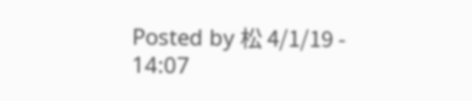Posted by 松 4/1/19 - 14:07